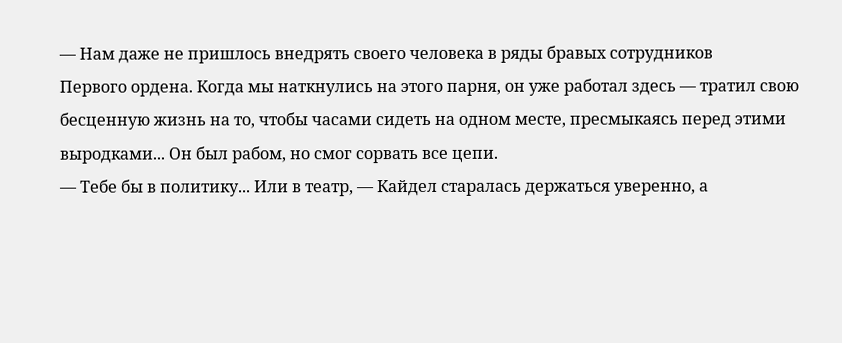— Нам даже не пришлось внедрять своего человека в ряды бравых сотрудников
Первого ордена. Когда мы наткнулись на этого парня, он уже работал здесь — тратил свою бесценную жизнь на то, чтобы часами сидеть на одном месте, пресмыкаясь перед этими выродками... Он был рабом, но смог сорвать все цепи.
— Тебе бы в политику... Или в театр, — Кайдел старалась держаться уверенно, а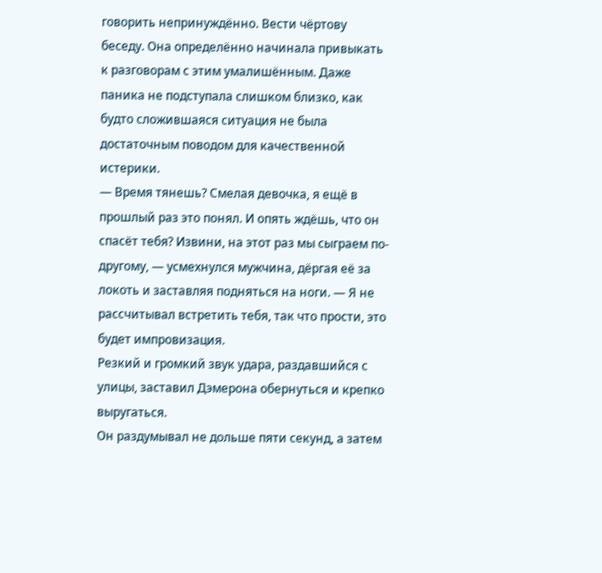говорить непринуждённо. Вести чёртову беседу. Она определённо начинала привыкать к разговорам с этим умалишённым. Даже паника не подступала слишком близко, как будто сложившаяся ситуация не была достаточным поводом для качественной истерики.
— Время тянешь? Смелая девочка, я ещё в прошлый раз это понял. И опять ждёшь, что он спасёт тебя? Извини, на этот раз мы сыграем по-другому, — усмехнулся мужчина, дёргая её за локоть и заставляя подняться на ноги. — Я не рассчитывал встретить тебя, так что прости, это будет импровизация.
Резкий и громкий звук удара, раздавшийся с улицы, заставил Дэмерона обернуться и крепко выругаться.
Он раздумывал не дольше пяти секунд, а затем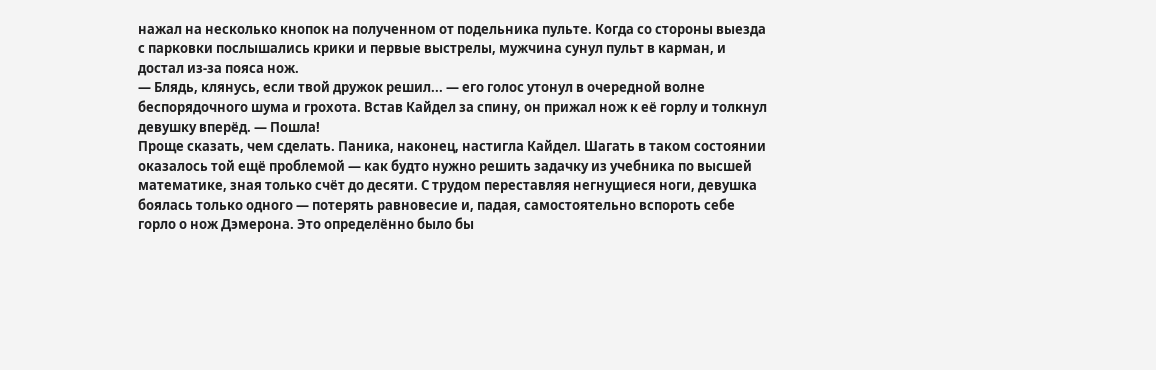нажал на несколько кнопок на полученном от подельника пульте. Когда со стороны выезда с парковки послышались крики и первые выстрелы, мужчина сунул пульт в карман, и достал из-за пояса нож.
— Блядь, клянусь, если твой дружок решил... — его голос утонул в очередной волне беспорядочного шума и грохота. Встав Кайдел за спину, он прижал нож к её горлу и толкнул девушку вперёд. — Пошла!
Проще сказать, чем сделать. Паника, наконец, настигла Кайдел. Шагать в таком состоянии оказалось той ещё проблемой — как будто нужно решить задачку из учебника по высшей математике, зная только счёт до десяти. С трудом переставляя негнущиеся ноги, девушка боялась только одного — потерять равновесие и, падая, самостоятельно вспороть себе горло о нож Дэмерона. Это определённо было бы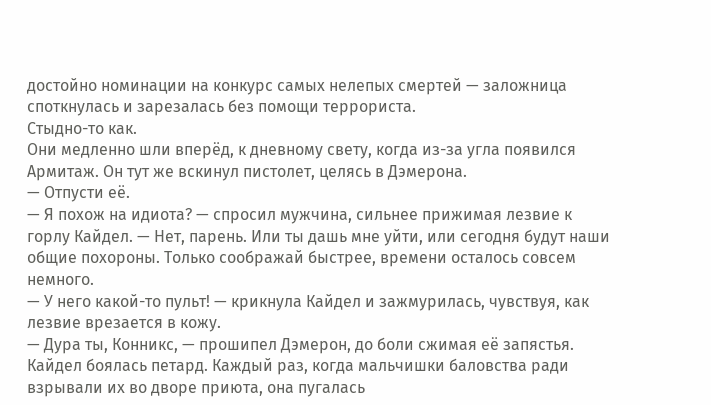достойно номинации на конкурс самых нелепых смертей — заложница споткнулась и зарезалась без помощи террориста.
Стыдно-то как.
Они медленно шли вперёд, к дневному свету, когда из-за угла появился Армитаж. Он тут же вскинул пистолет, целясь в Дэмерона.
— Отпусти её.
— Я похож на идиота? — спросил мужчина, сильнее прижимая лезвие к горлу Кайдел. — Нет, парень. Или ты дашь мне уйти, или сегодня будут наши общие похороны. Только соображай быстрее, времени осталось совсем немного.
— У него какой-то пульт! — крикнула Кайдел и зажмурилась, чувствуя, как лезвие врезается в кожу.
— Дура ты, Конникс, — прошипел Дэмерон, до боли сжимая её запястья.
Кайдел боялась петард. Каждый раз, когда мальчишки баловства ради взрывали их во дворе приюта, она пугалась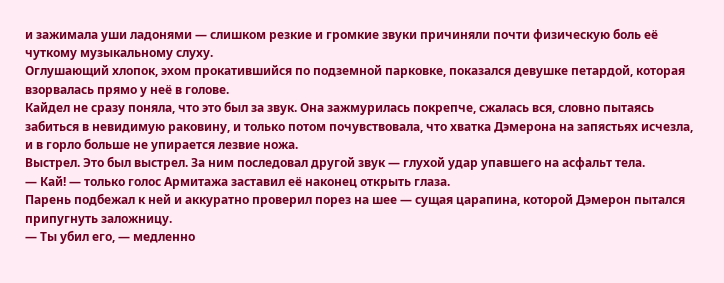и зажимала уши ладонями — слишком резкие и громкие звуки причиняли почти физическую боль её чуткому музыкальному слуху.
Оглушающий хлопок, эхом прокатившийся по подземной парковке, показался девушке петардой, которая взорвалась прямо у неё в голове.
Кайдел не сразу поняла, что это был за звук. Она зажмурилась покрепче, сжалась вся, словно пытаясь забиться в невидимую раковину, и только потом почувствовала, что хватка Дэмерона на запястьях исчезла, и в горло больше не упирается лезвие ножа.
Выстрел. Это был выстрел. За ним последовал другой звук — глухой удар упавшего на асфальт тела.
— Кай! — только голос Армитажа заставил её наконец открыть глаза.
Парень подбежал к ней и аккуратно проверил порез на шее — сущая царапина, которой Дэмерон пытался припугнуть заложницу.
— Ты убил его, — медленно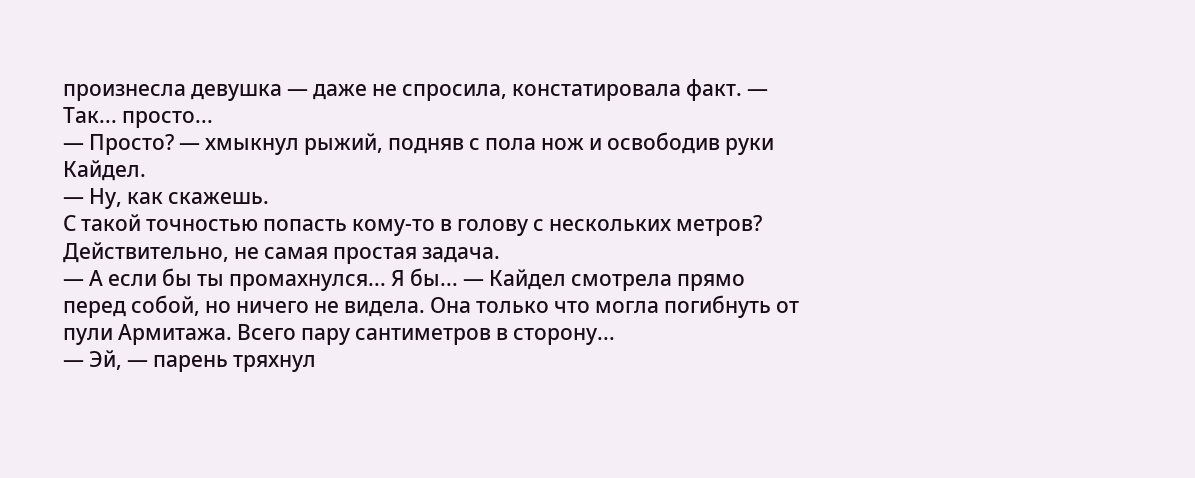произнесла девушка — даже не спросила, констатировала факт. — Так... просто...
— Просто? — хмыкнул рыжий, подняв с пола нож и освободив руки Кайдел.
— Ну, как скажешь.
С такой точностью попасть кому-то в голову с нескольких метров?
Действительно, не самая простая задача.
— А если бы ты промахнулся... Я бы... — Кайдел смотрела прямо перед собой, но ничего не видела. Она только что могла погибнуть от пули Армитажа. Всего пару сантиметров в сторону...
— Эй, — парень тряхнул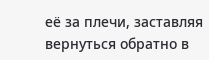её за плечи, заставляя вернуться обратно в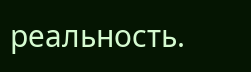реальность.